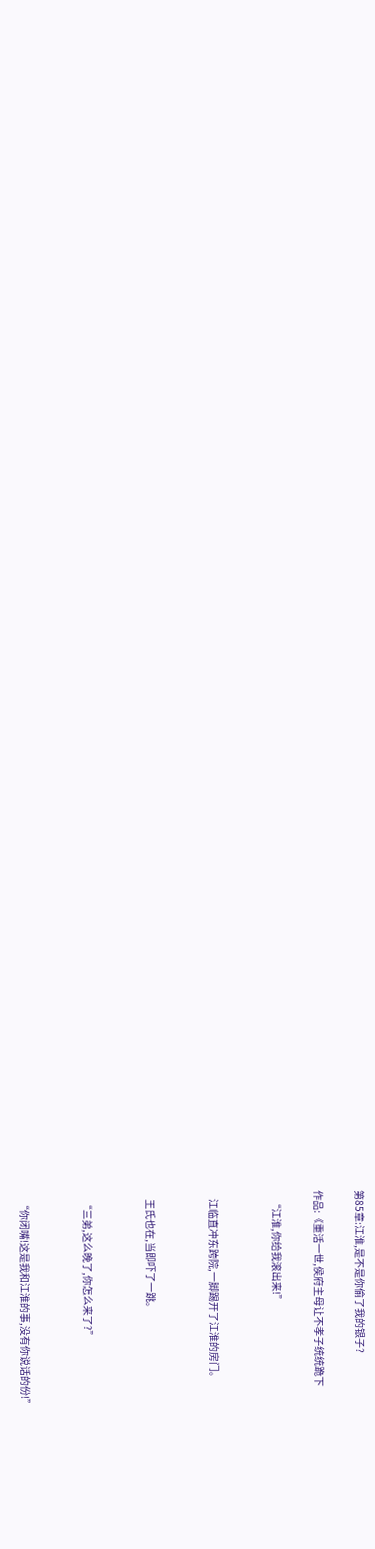第85章:江淮,是不是你偷了我的银子?

作品:《重活一世,侯府主母让不孝子统统跪下

    “江淮,你给我滚出来!”


    江临直冲东跨院,一脚踢开了江淮的房门。


    王氏也在,当即吓了一跳。


    “三弟,这么晚了,你怎么来了?”


    “你闭嘴!这是我和江淮的事,没有你说话的份!”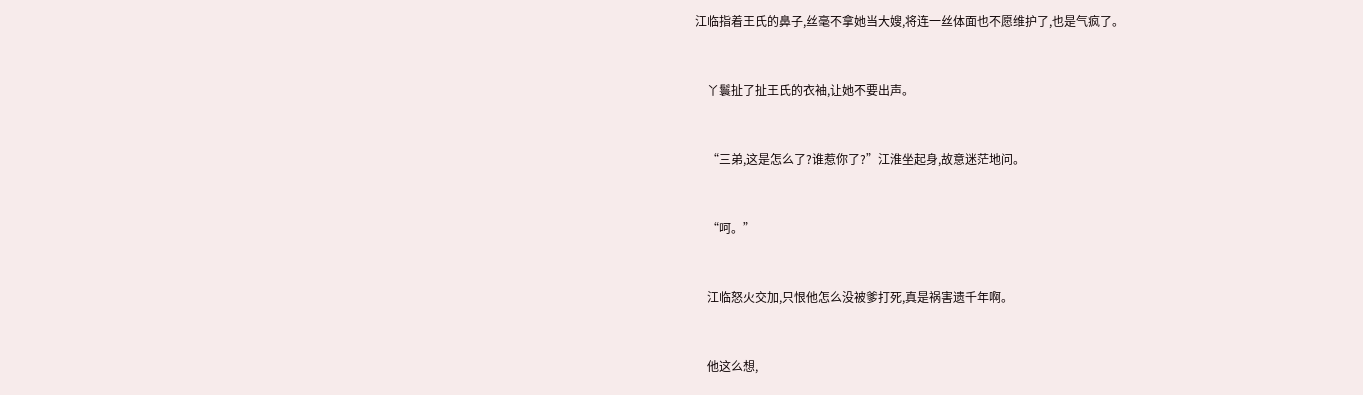江临指着王氏的鼻子,丝毫不拿她当大嫂,将连一丝体面也不愿维护了,也是气疯了。


    丫鬟扯了扯王氏的衣袖,让她不要出声。


    “三弟,这是怎么了?谁惹你了?”江淮坐起身,故意迷茫地问。


    “呵。”


    江临怒火交加,只恨他怎么没被爹打死,真是祸害遗千年啊。


    他这么想,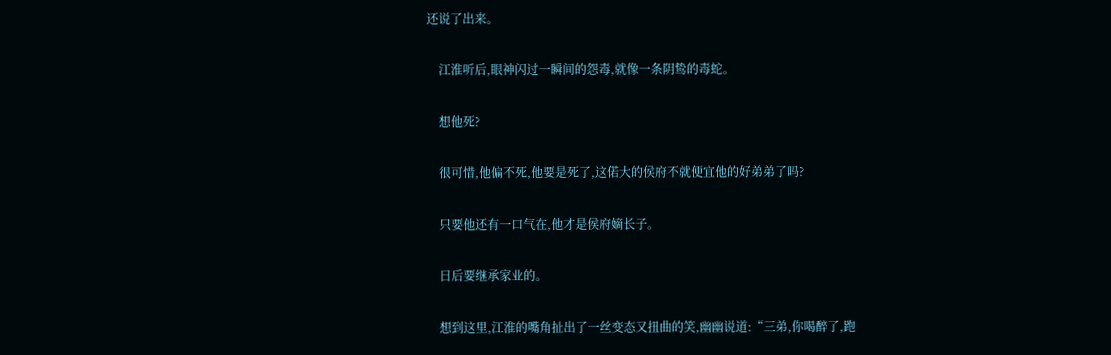还说了出来。


    江淮听后,眼神闪过一瞬间的怨毒,就像一条阴鸷的毒蛇。


    想他死?


    很可惜,他偏不死,他要是死了,这偌大的侯府不就便宜他的好弟弟了吗?


    只要他还有一口气在,他才是侯府嫡长子。


    日后要继承家业的。


    想到这里,江淮的嘴角扯出了一丝变态又扭曲的笑,幽幽说道:“三弟,你喝醉了,跑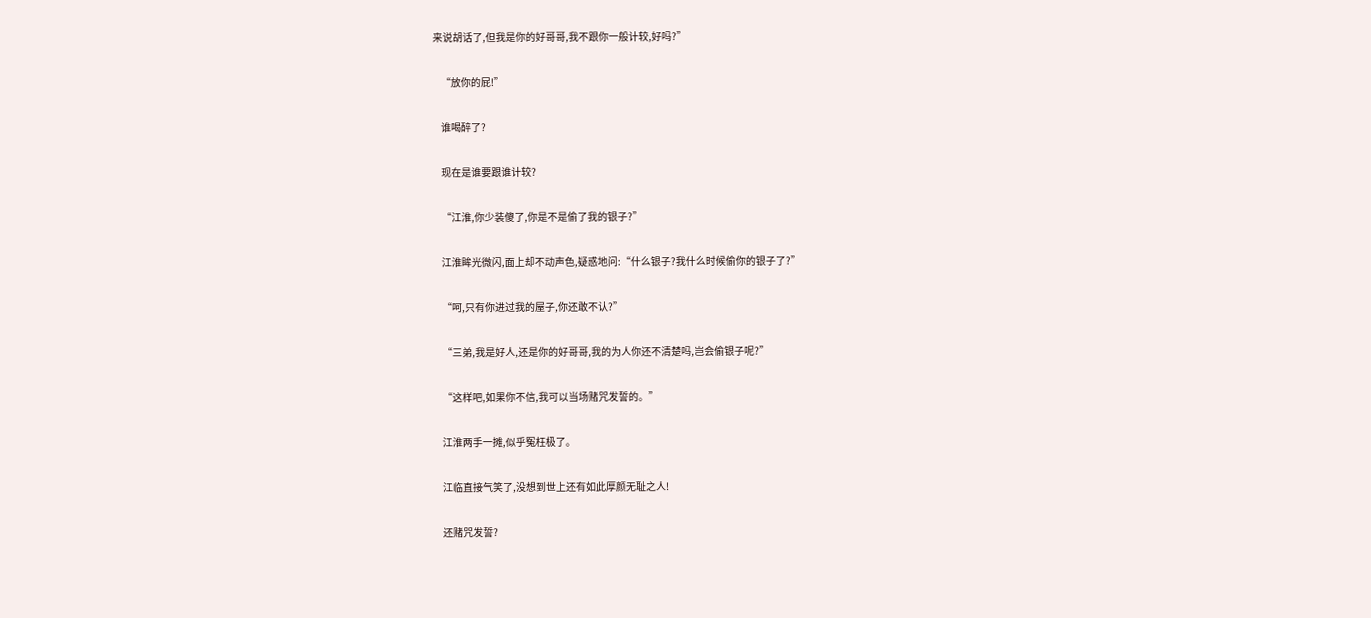来说胡话了,但我是你的好哥哥,我不跟你一般计较,好吗?”


    “放你的屁!”


    谁喝醉了?


    现在是谁要跟谁计较?


    “江淮,你少装傻了,你是不是偷了我的银子?”


    江淮眸光微闪,面上却不动声色,疑惑地问:“什么银子?我什么时候偷你的银子了?”


    “呵,只有你进过我的屋子,你还敢不认?”


    “三弟,我是好人,还是你的好哥哥,我的为人你还不清楚吗,岂会偷银子呢?”


    “这样吧,如果你不信,我可以当场赌咒发誓的。”


    江淮两手一摊,似乎冤枉极了。


    江临直接气笑了,没想到世上还有如此厚颜无耻之人!


    还赌咒发誓?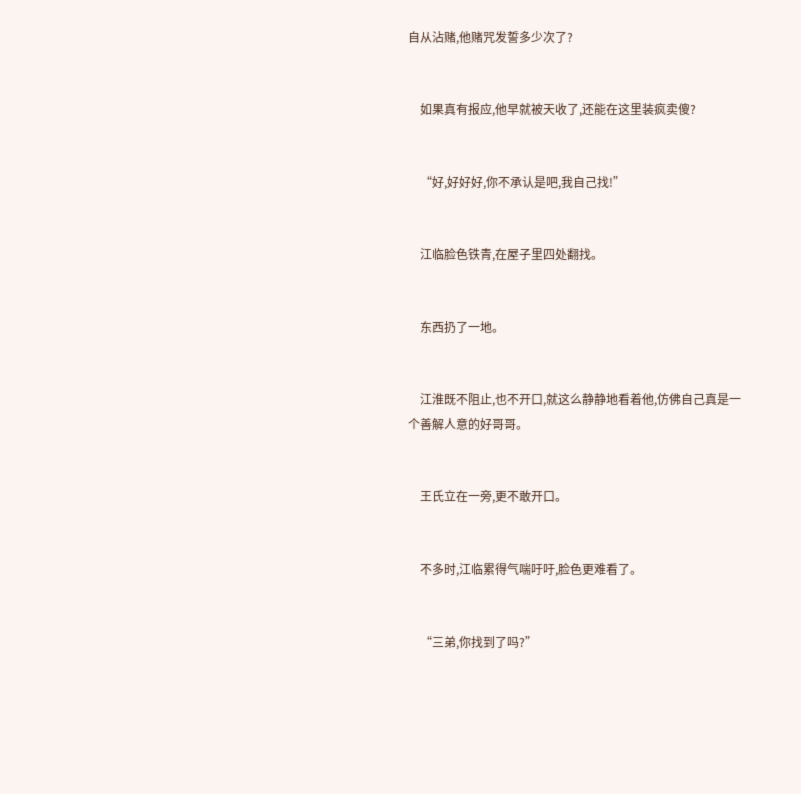自从沾赌,他赌咒发誓多少次了?


    如果真有报应,他早就被天收了,还能在这里装疯卖傻?


    “好,好好好,你不承认是吧,我自己找!”


    江临脸色铁青,在屋子里四处翻找。


    东西扔了一地。


    江淮既不阻止,也不开口,就这么静静地看着他,仿佛自己真是一个善解人意的好哥哥。


    王氏立在一旁,更不敢开口。


    不多时,江临累得气喘吁吁,脸色更难看了。


    “三弟,你找到了吗?”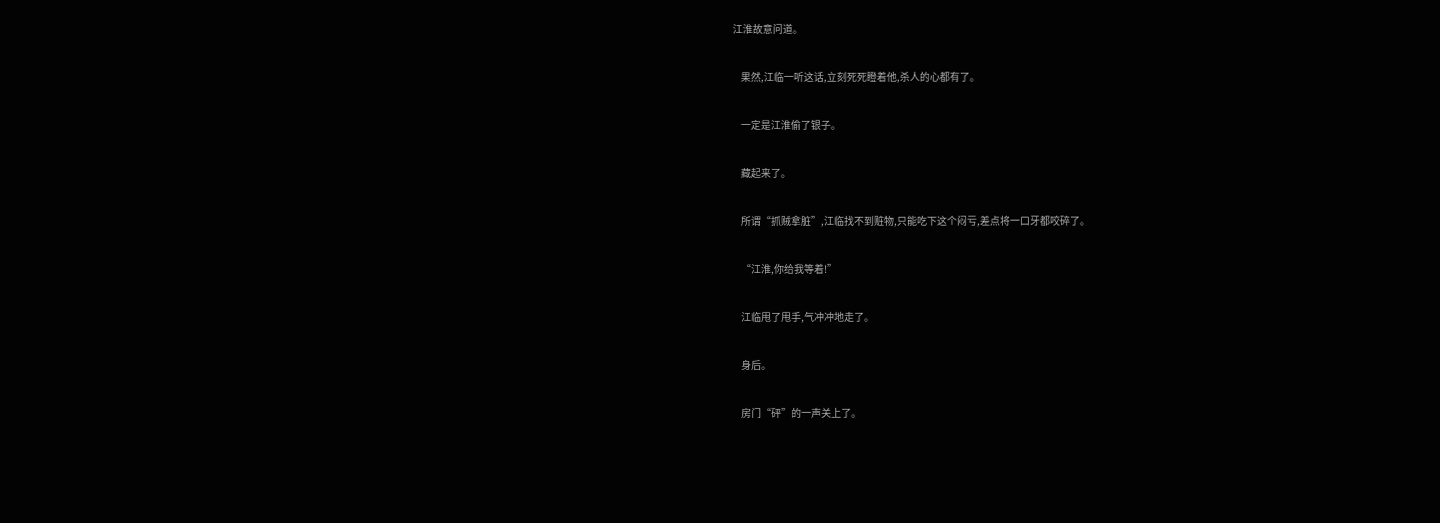江淮故意问道。


    果然,江临一听这话,立刻死死瞪着他,杀人的心都有了。


    一定是江淮偷了银子。


    藏起来了。


    所谓“抓贼拿脏”,江临找不到赃物,只能吃下这个闷亏,差点将一口牙都咬碎了。


    “江淮,你给我等着!”


    江临甩了甩手,气冲冲地走了。


    身后。


    房门“砰”的一声关上了。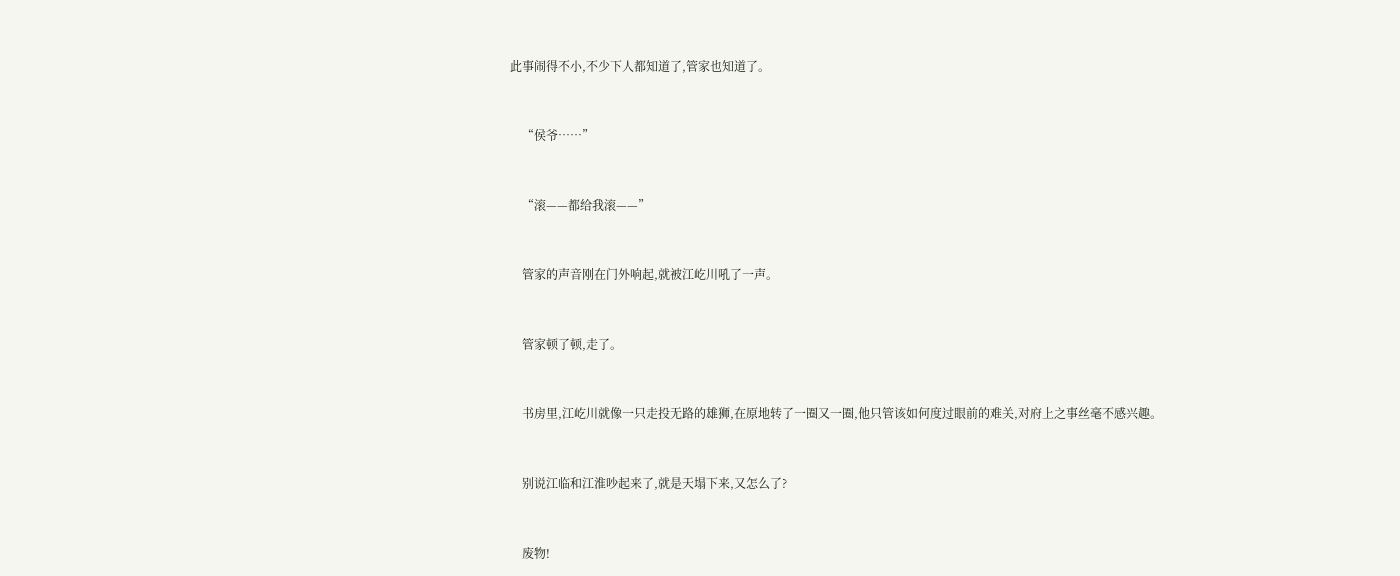此事闹得不小,不少下人都知道了,管家也知道了。


    “侯爷……”


    “滚——都给我滚——”


    管家的声音刚在门外响起,就被江屹川吼了一声。


    管家顿了顿,走了。


    书房里,江屹川就像一只走投无路的雄狮,在原地转了一圈又一圈,他只管该如何度过眼前的难关,对府上之事丝毫不感兴趣。


    别说江临和江淮吵起来了,就是天塌下来,又怎么了?


    废物!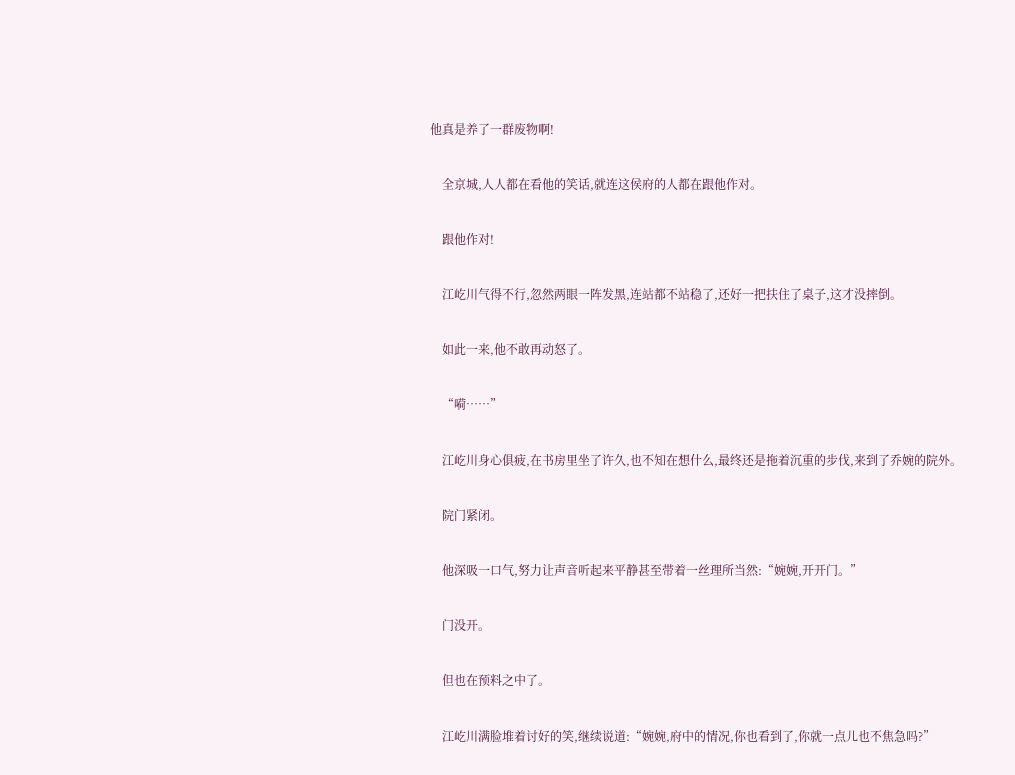他真是养了一群废物啊!


    全京城,人人都在看他的笑话,就连这侯府的人都在跟他作对。


    跟他作对!


    江屹川气得不行,忽然两眼一阵发黑,连站都不站稳了,还好一把扶住了桌子,这才没摔倒。


    如此一来,他不敢再动怒了。


    “嗬……”


    江屹川身心俱疲,在书房里坐了许久,也不知在想什么,最终还是拖着沉重的步伐,来到了乔婉的院外。


    院门紧闭。


    他深吸一口气,努力让声音听起来平静甚至带着一丝理所当然:“婉婉,开开门。”


    门没开。


    但也在预料之中了。


    江屹川满脸堆着讨好的笑,继续说道:“婉婉,府中的情况,你也看到了,你就一点儿也不焦急吗?”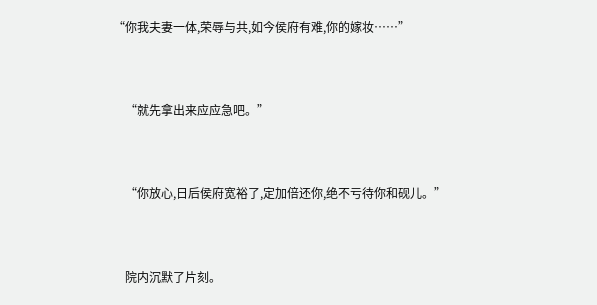“你我夫妻一体,荣辱与共,如今侯府有难,你的嫁妆……”


    “就先拿出来应应急吧。”


    “你放心,日后侯府宽裕了,定加倍还你,绝不亏待你和砚儿。”


    院内沉默了片刻。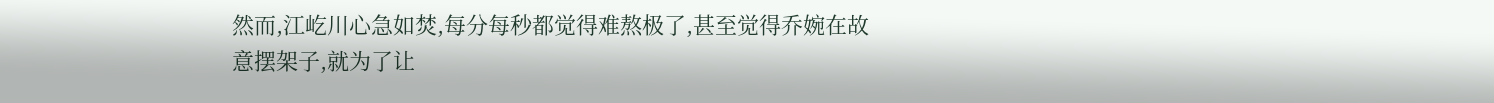然而,江屹川心急如焚,每分每秒都觉得难熬极了,甚至觉得乔婉在故意摆架子,就为了让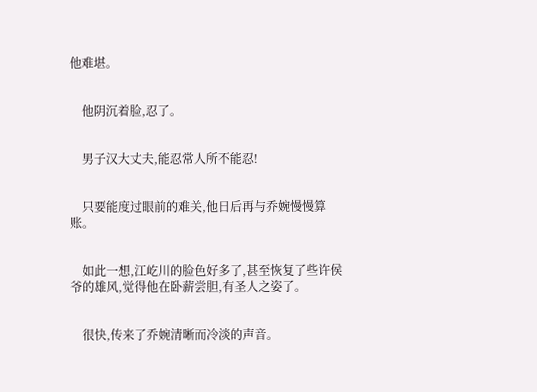他难堪。


    他阴沉着脸,忍了。


    男子汉大丈夫,能忍常人所不能忍!


    只要能度过眼前的难关,他日后再与乔婉慢慢算账。


    如此一想,江屹川的脸色好多了,甚至恢复了些许侯爷的雄风,觉得他在卧薪尝胆,有圣人之姿了。


    很快,传来了乔婉清晰而冷淡的声音。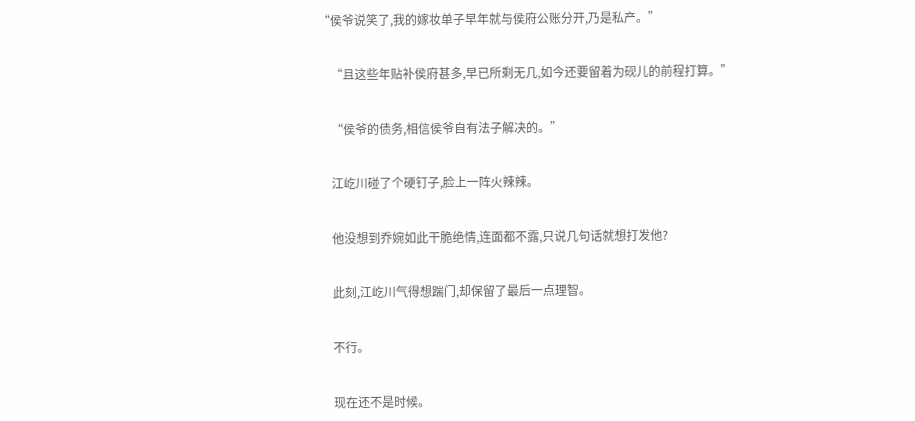“侯爷说笑了,我的嫁妆单子早年就与侯府公账分开,乃是私产。”


    “且这些年贴补侯府甚多,早已所剩无几,如今还要留着为砚儿的前程打算。”


    “侯爷的债务,相信侯爷自有法子解决的。”


    江屹川碰了个硬钉子,脸上一阵火辣辣。


    他没想到乔婉如此干脆绝情,连面都不露,只说几句话就想打发他?


    此刻,江屹川气得想踹门,却保留了最后一点理智。


    不行。


    现在还不是时候。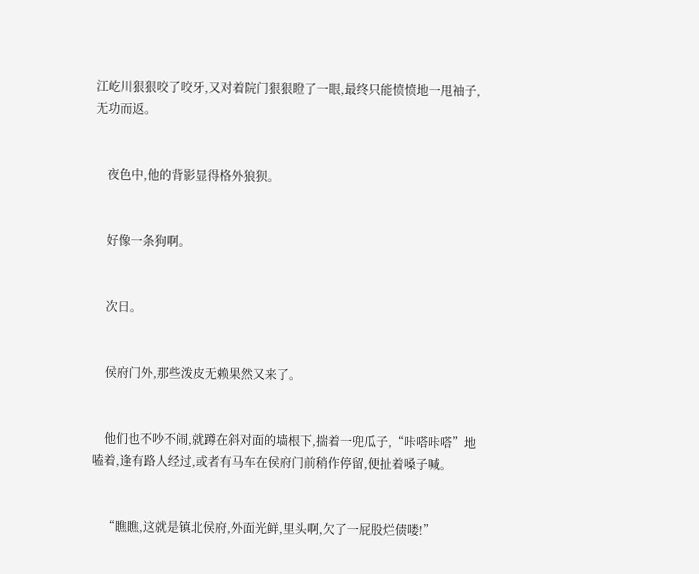江屹川狠狠咬了咬牙,又对着院门狠狠瞪了一眼,最终只能愤愤地一甩袖子,无功而返。


    夜色中,他的背影显得格外狼狈。


    好像一条狗啊。


    次日。


    侯府门外,那些泼皮无赖果然又来了。


    他们也不吵不闹,就蹲在斜对面的墙根下,揣着一兜瓜子,“咔嗒咔嗒”地嗑着,逢有路人经过,或者有马车在侯府门前稍作停留,便扯着嗓子喊。


    “瞧瞧,这就是镇北侯府,外面光鲜,里头啊,欠了一屁股烂债喽!”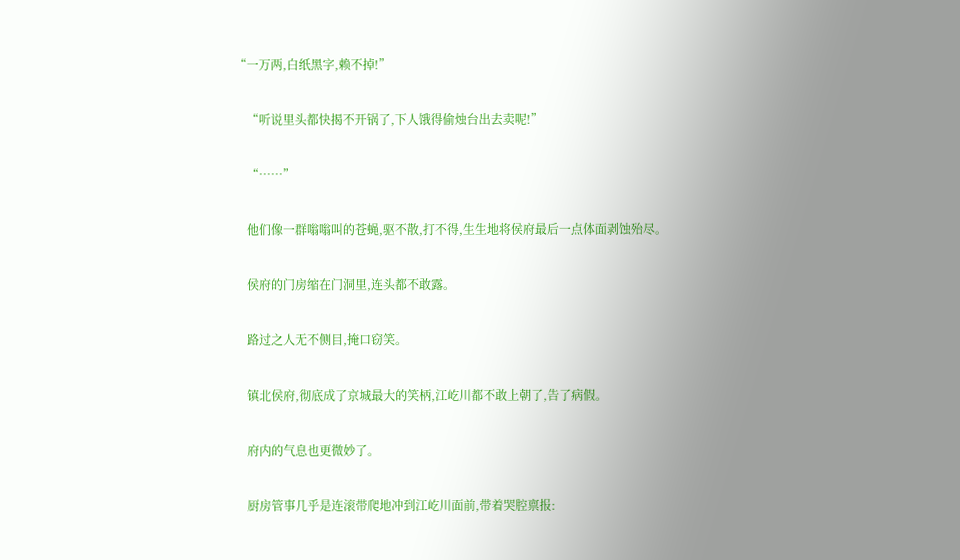“一万两,白纸黑字,赖不掉!”


    “听说里头都快揭不开锅了,下人饿得偷烛台出去卖呢!”


    “……”


    他们像一群嗡嗡叫的苍蝇,驱不散,打不得,生生地将侯府最后一点体面剥蚀殆尽。


    侯府的门房缩在门洞里,连头都不敢露。


    路过之人无不侧目,掩口窃笑。


    镇北侯府,彻底成了京城最大的笑柄,江屹川都不敢上朝了,告了病假。


    府内的气息也更微妙了。


    厨房管事几乎是连滚带爬地冲到江屹川面前,带着哭腔禀报: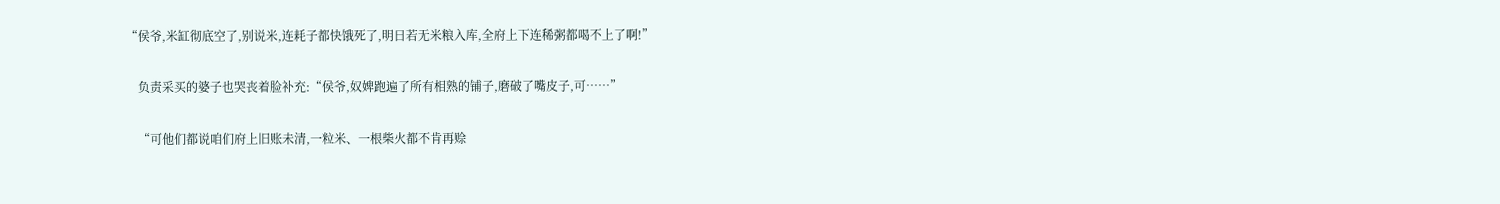“侯爷,米缸彻底空了,别说米,连耗子都快饿死了,明日若无米粮入库,全府上下连稀粥都喝不上了啊!”


    负责采买的婆子也哭丧着脸补充:“侯爷,奴婢跑遍了所有相熟的铺子,磨破了嘴皮子,可……”


    “可他们都说咱们府上旧账未清,一粒米、一根柴火都不肯再赊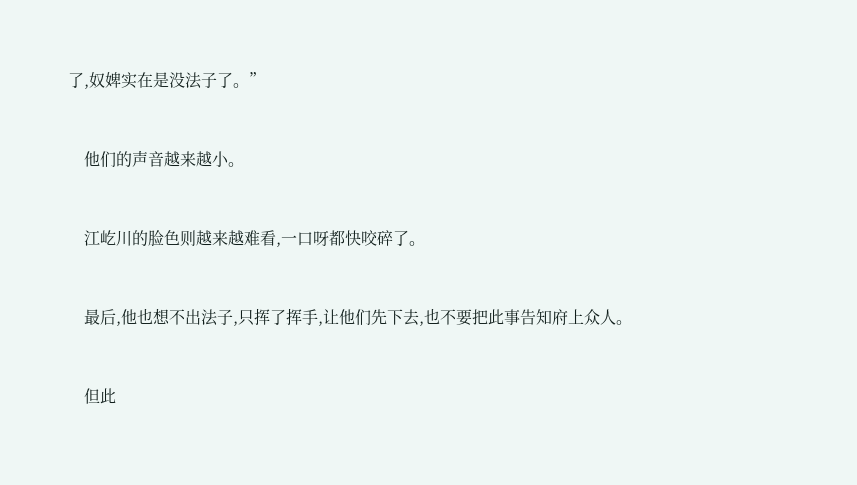了,奴婢实在是没法子了。”


    他们的声音越来越小。


    江屹川的脸色则越来越难看,一口呀都快咬碎了。


    最后,他也想不出法子,只挥了挥手,让他们先下去,也不要把此事告知府上众人。


    但此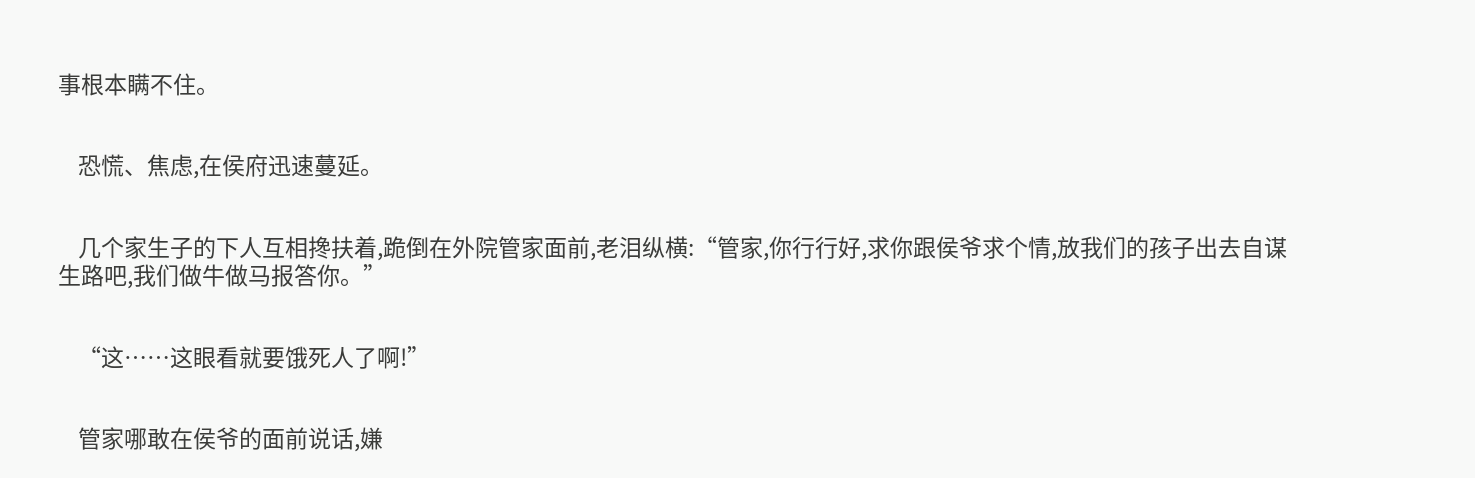事根本瞒不住。


    恐慌、焦虑,在侯府迅速蔓延。


    几个家生子的下人互相搀扶着,跪倒在外院管家面前,老泪纵横:“管家,你行行好,求你跟侯爷求个情,放我们的孩子出去自谋生路吧,我们做牛做马报答你。”


    “这……这眼看就要饿死人了啊!”


    管家哪敢在侯爷的面前说话,嫌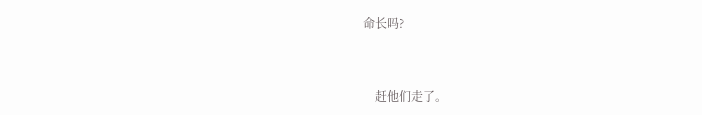命长吗?


    赶他们走了。